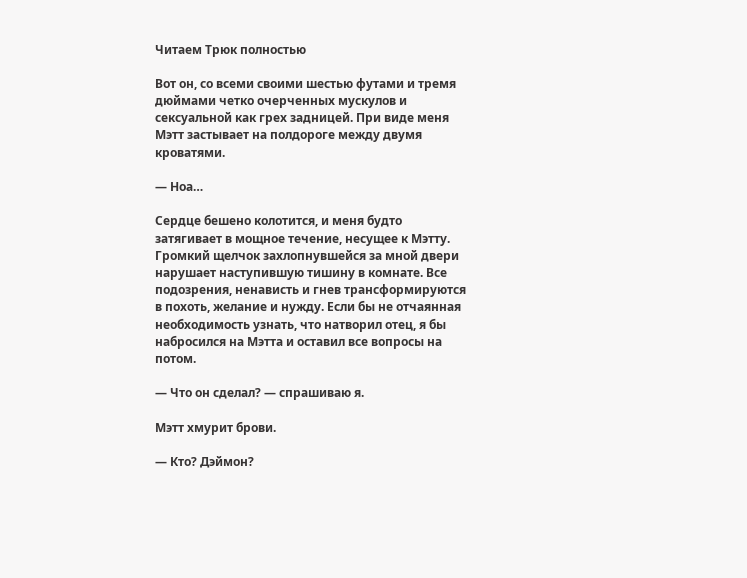Читаем Трюк полностью

Вот он, со всеми своими шестью футами и тремя дюймами четко очерченных мускулов и сексуальной как грех задницей. При виде меня Мэтт застывает на полдороге между двумя кроватями.

— Ноа…

Сердце бешено колотится, и меня будто затягивает в мощное течение, несущее к Мэтту. Громкий щелчок захлопнувшейся за мной двери нарушает наступившую тишину в комнате. Все подозрения, ненависть и гнев трансформируются в похоть, желание и нужду. Если бы не отчаянная необходимость узнать, что натворил отец, я бы набросился на Мэтта и оставил все вопросы на потом.

— Что он сделал? — спрашиваю я.

Мэтт хмурит брови.

— Кто? Дэймон?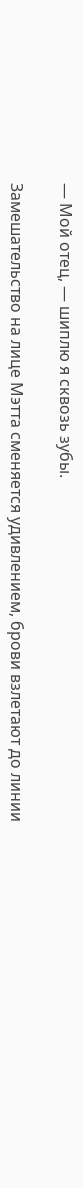— Мой отец, — шиплю я сквозь зубы.

Замешательство на лице Мэтта сменяется удивлением, брови взлетают до линии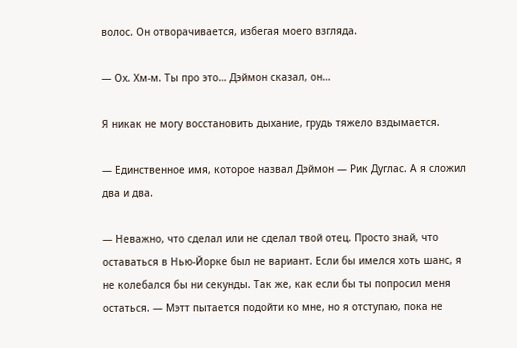волос. Он отворачивается, избегая моего взгляда.

— Ох. Хм-м. Ты про это… Дэймон сказал, он…

Я никак не могу восстановить дыхание, грудь тяжело вздымается.

— Единственное имя, которое назвал Дэймон — Рик Дуглас. А я сложил два и два.

— Неважно, что сделал или не сделал твой отец. Просто знай, что оставаться в Нью-Йорке был не вариант. Если бы имелся хоть шанс, я не колебался бы ни секунды. Так же, как если бы ты попросил меня остаться. — Мэтт пытается подойти ко мне, но я отступаю, пока не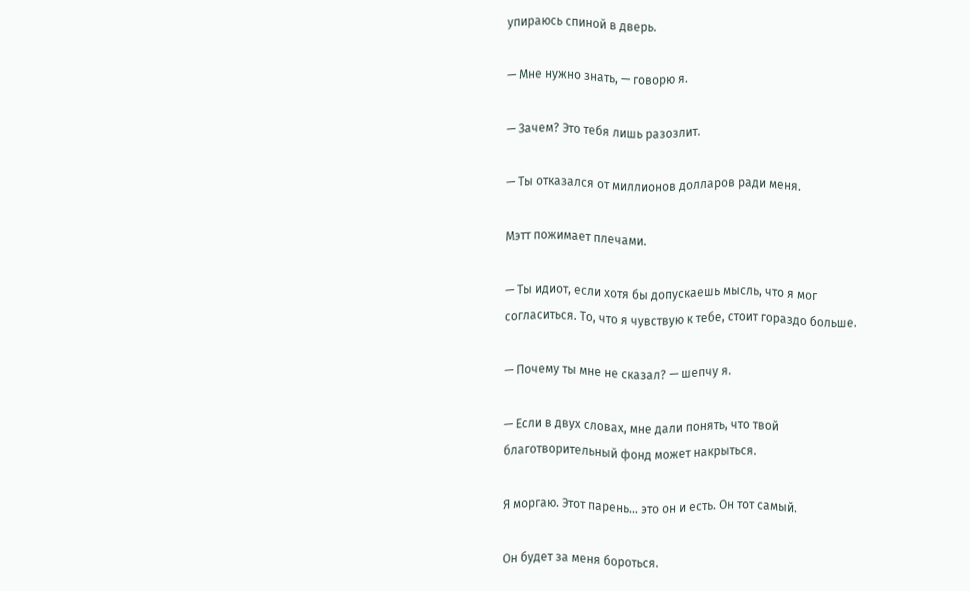упираюсь спиной в дверь.

— Мне нужно знать, — говорю я.

— Зачем? Это тебя лишь разозлит.

— Ты отказался от миллионов долларов ради меня.

Мэтт пожимает плечами.

— Ты идиот, если хотя бы допускаешь мысль, что я мог согласиться. То, что я чувствую к тебе, стоит гораздо больше.

— Почему ты мне не сказал? — шепчу я.

— Если в двух словах, мне дали понять, что твой благотворительный фонд может накрыться.

Я моргаю. Этот парень… это он и есть. Он тот самый.

Он будет за меня бороться.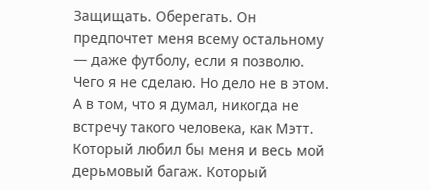Защищать. Оберегать. Он предпочтет меня всему остальному — даже футболу, если я позволю. Чего я не сделаю. Но дело не в этом. А в том, что я думал, никогда не встречу такого человека, как Мэтт. Который любил бы меня и весь мой дерьмовый багаж. Который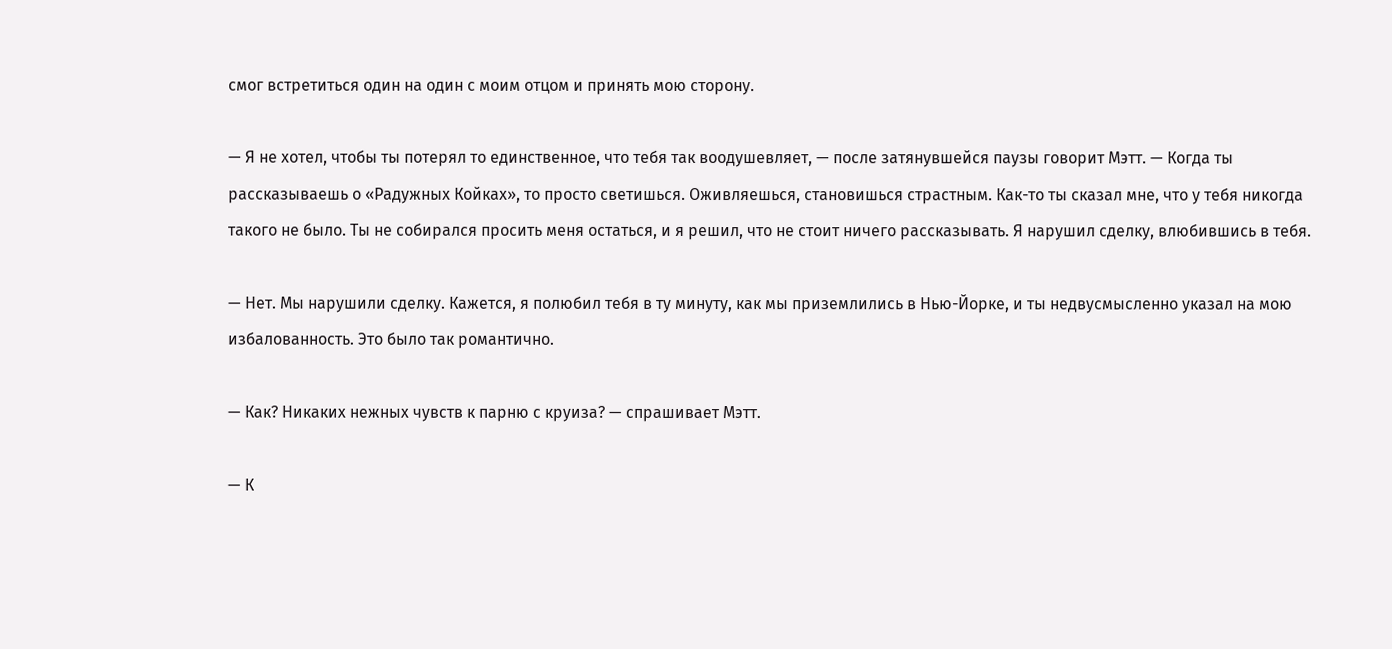смог встретиться один на один с моим отцом и принять мою сторону.

— Я не хотел, чтобы ты потерял то единственное, что тебя так воодушевляет, — после затянувшейся паузы говорит Мэтт. — Когда ты рассказываешь о «Радужных Койках», то просто светишься. Оживляешься, становишься страстным. Как-то ты сказал мне, что у тебя никогда такого не было. Ты не собирался просить меня остаться, и я решил, что не стоит ничего рассказывать. Я нарушил сделку, влюбившись в тебя.

— Нет. Мы нарушили сделку. Кажется, я полюбил тебя в ту минуту, как мы приземлились в Нью-Йорке, и ты недвусмысленно указал на мою избалованность. Это было так романтично.

— Как? Никаких нежных чувств к парню с круиза? — спрашивает Мэтт.

— К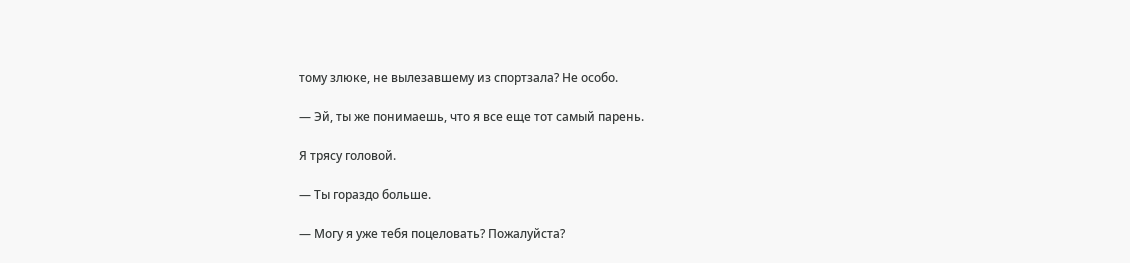тому злюке, не вылезавшему из спортзала? Не особо.

— Эй, ты же понимаешь, что я все еще тот самый парень.

Я трясу головой.

— Ты гораздо больше.

— Могу я уже тебя поцеловать? Пожалуйста?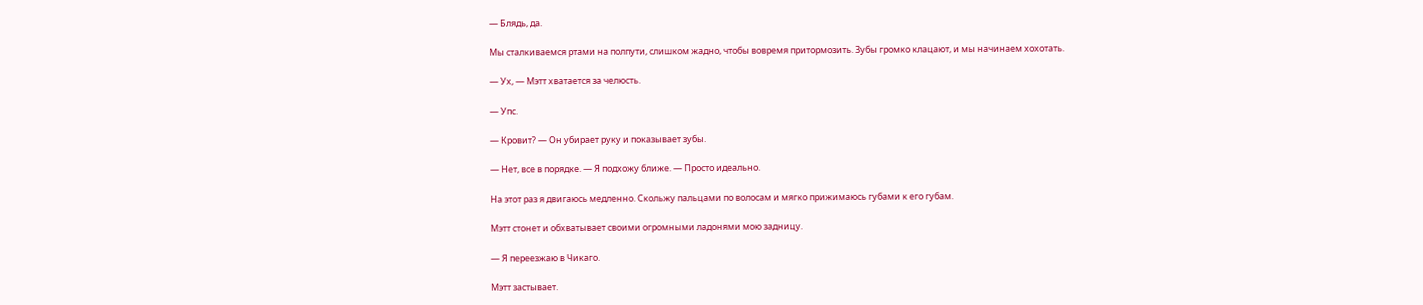— Блядь, да.

Мы сталкиваемся ртами на полпути, слишком жадно, чтобы вовремя притормозить. Зубы громко клацают, и мы начинаем хохотать.

— Ух, — Мэтт хватается за челюсть.

— Упс.

— Кровит? — Он убирает руку и показывает зубы.

— Нет, все в порядке. — Я подхожу ближе. — Просто идеально.

На этот раз я двигаюсь медленно. Скольжу пальцами по волосам и мягко прижимаюсь губами к его губам.

Мэтт стонет и обхватывает своими огромными ладонями мою задницу.

— Я переезжаю в Чикаго.

Мэтт застывает.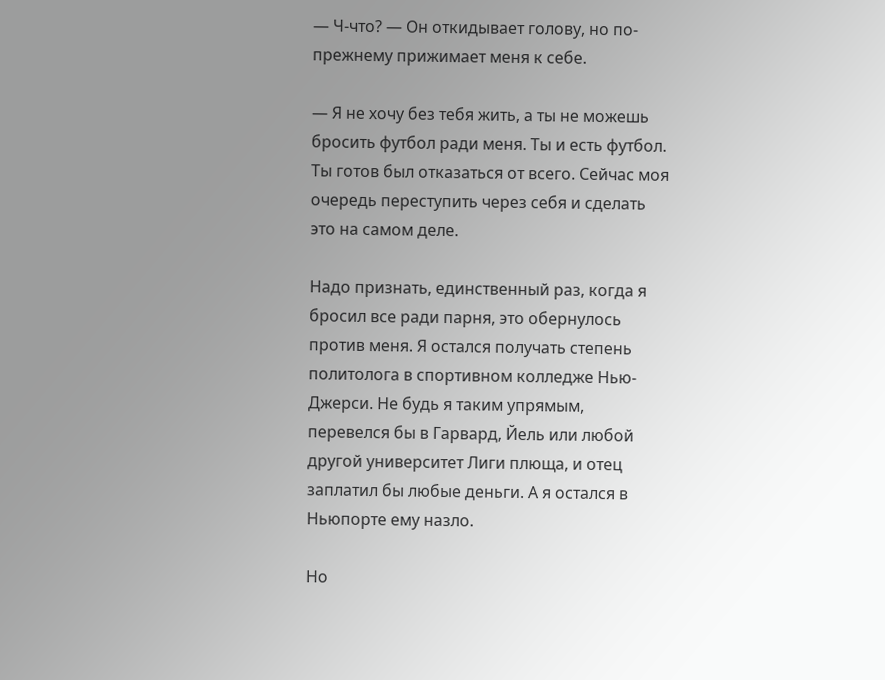— Ч-что? — Он откидывает голову, но по-прежнему прижимает меня к себе.

— Я не хочу без тебя жить, а ты не можешь бросить футбол ради меня. Ты и есть футбол. Ты готов был отказаться от всего. Сейчас моя очередь переступить через себя и сделать это на самом деле.

Надо признать, единственный раз, когда я бросил все ради парня, это обернулось против меня. Я остался получать степень политолога в спортивном колледже Нью-Джерси. Не будь я таким упрямым, перевелся бы в Гарвард, Йель или любой другой университет Лиги плюща, и отец заплатил бы любые деньги. А я остался в Ньюпорте ему назло.

Но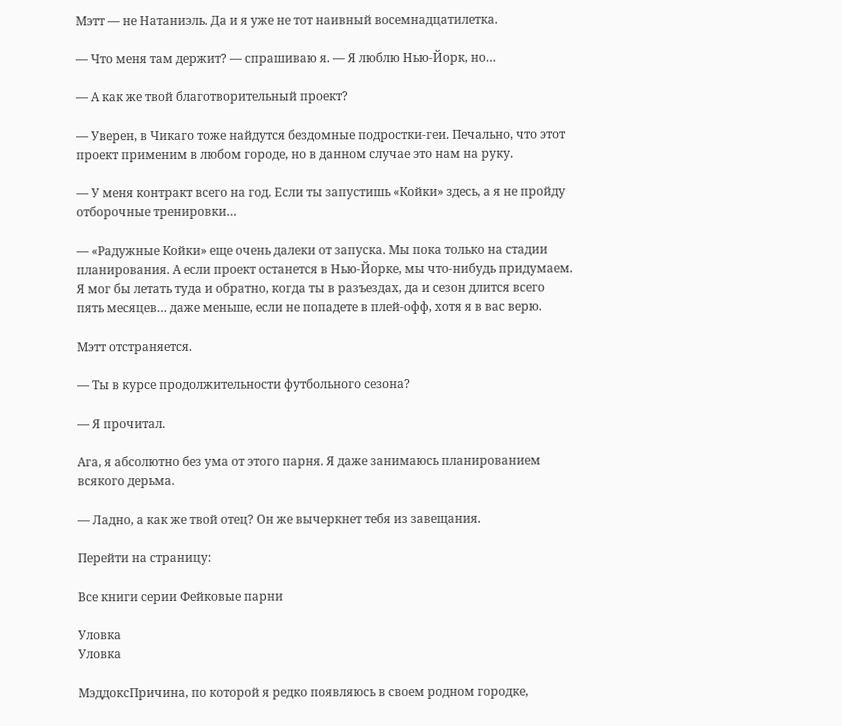Мэтт — не Натаниэль. Да и я уже не тот наивный восемнадцатилетка.

— Что меня там держит? — спрашиваю я. — Я люблю Нью-Йорк, но…

— А как же твой благотворительный проект?

— Уверен, в Чикаго тоже найдутся бездомные подростки-геи. Печально, что этот проект применим в любом городе, но в данном случае это нам на руку.

— У меня контракт всего на год. Если ты запустишь «Койки» здесь, а я не пройду отборочные тренировки…

— «Радужные Койки» еще очень далеки от запуска. Мы пока только на стадии планирования. А если проект останется в Нью-Йорке, мы что-нибудь придумаем. Я мог бы летать туда и обратно, когда ты в разъездах, да и сезон длится всего пять месяцев… даже меньше, если не попадете в плей-офф, хотя я в вас верю.

Мэтт отстраняется.

— Ты в курсе продолжительности футбольного сезона?

— Я прочитал.

Ага, я абсолютно без ума от этого парня. Я даже занимаюсь планированием всякого дерьма.

— Ладно, а как же твой отец? Он же вычеркнет тебя из завещания.

Перейти на страницу:

Все книги серии Фейковые парни

Уловка
Уловка

МэддоксПричина, по которой я редко появляюсь в своем родном городке,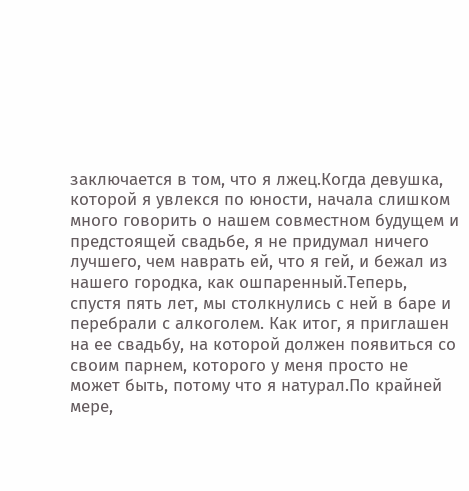заключается в том, что я лжец.Когда девушка, которой я увлекся по юности, начала слишком много говорить о нашем совместном будущем и предстоящей свадьбе, я не придумал ничего лучшего, чем наврать ей, что я гей, и бежал из нашего городка, как ошпаренный.Теперь, спустя пять лет, мы столкнулись с ней в баре и перебрали с алкоголем. Как итог, я приглашен на ее свадьбу, на которой должен появиться со своим парнем, которого у меня просто не может быть, потому что я натурал.По крайней мере,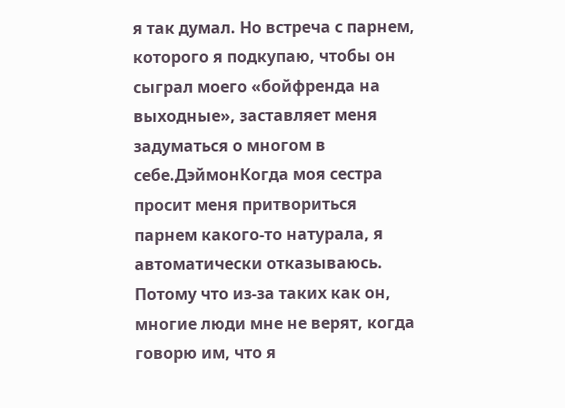я так думал. Но встреча с парнем, которого я подкупаю, чтобы он сыграл моего «бойфренда на выходные», заставляет меня задуматься о многом в себе.ДэймонКогда моя сестра просит меня притвориться парнем какого-то натурала, я автоматически отказываюсь. Потому что из-за таких как он, многие люди мне не верят, когда говорю им, что я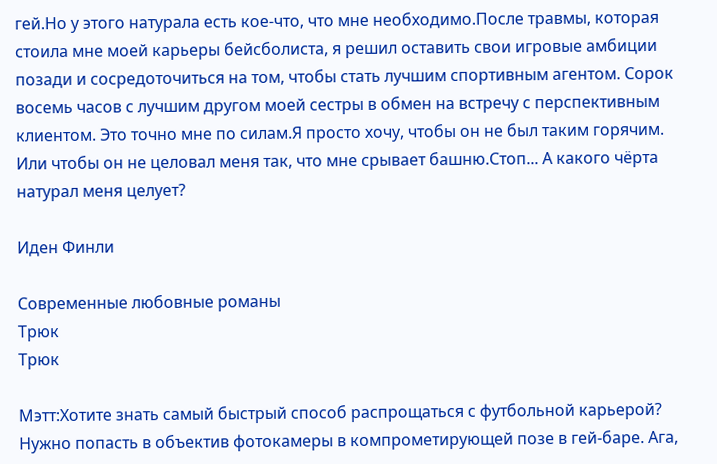гей.Но у этого натурала есть кое-что, что мне необходимо.После травмы, которая стоила мне моей карьеры бейсболиста, я решил оставить свои игровые амбиции позади и сосредоточиться на том, чтобы стать лучшим спортивным агентом. Сорок восемь часов с лучшим другом моей сестры в обмен на встречу с перспективным клиентом. Это точно мне по силам.Я просто хочу, чтобы он не был таким горячим. Или чтобы он не целовал меня так, что мне срывает башню.Стоп... А какого чёрта натурал меня целует?

Иден Финли

Современные любовные романы
Трюк
Трюк

Мэтт:Хотите знать самый быстрый способ распрощаться с футбольной карьерой? Нужно попасть в объектив фотокамеры в компрометирующей позе в гей-баре. Ага,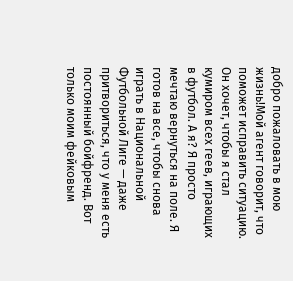добро пожаловать в мою жизнь!Мой агент говорит, что поможет исправить ситуацию. Он хочет, чтобы я стал кумиром всех геев, играющих в футбол. А я? Я просто мечтаю вернуться на поле. Я готов на все, чтобы снова играть в Национальной Футбольной Лиге — даже притвориться, что у меня есть постоянный бойфренд. Вот только моим фейковым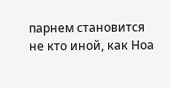парнем становится не кто иной, как Ноа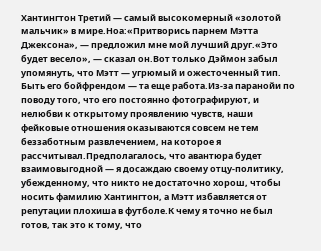Хантингтон Третий — самый высокомерный «золотой мальчик» в мире.Ноа:«Притворись парнем Мэтта Джексона», — предложил мне мой лучший друг.«Это будет весело», — сказал он.Вот только Дэймон забыл упомянуть, что Мэтт — угрюмый и ожесточенный тип. Быть его бойфрендом — та еще работа.Из-за паранойи по поводу того, что его постоянно фотографируют, и нелюбви к открытому проявлению чувств, наши фейковые отношения оказываются совсем не тем беззаботным развлечением, на которое я рассчитывал.Предполагалось, что авантюра будет взаимовыгодной — я досаждаю своему отцу-политику, убежденному, что никто не достаточно хорош, чтобы носить фамилию Хантингтон, а Мэтт избавляется от репутации плохиша в футболе.К чему я точно не был готов, так это к тому, что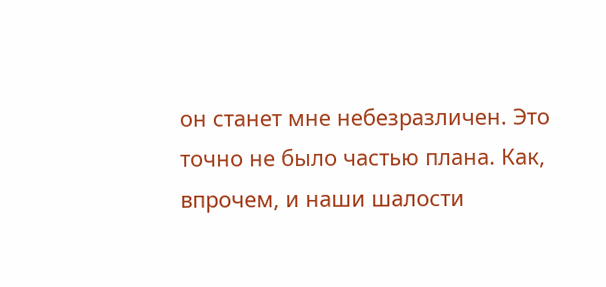он станет мне небезразличен. Это точно не было частью плана. Как, впрочем, и наши шалости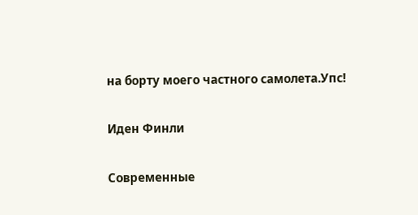на борту моего частного самолета.Упс!

Иден Финли

Современные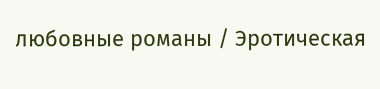любовные романы / Эротическая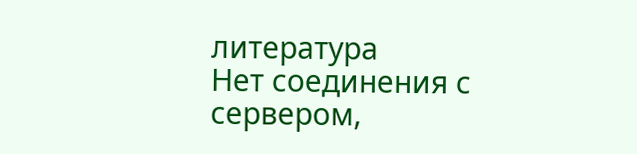литература
Нет соединения с сервером,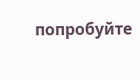попробуйте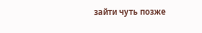зайти чуть позже